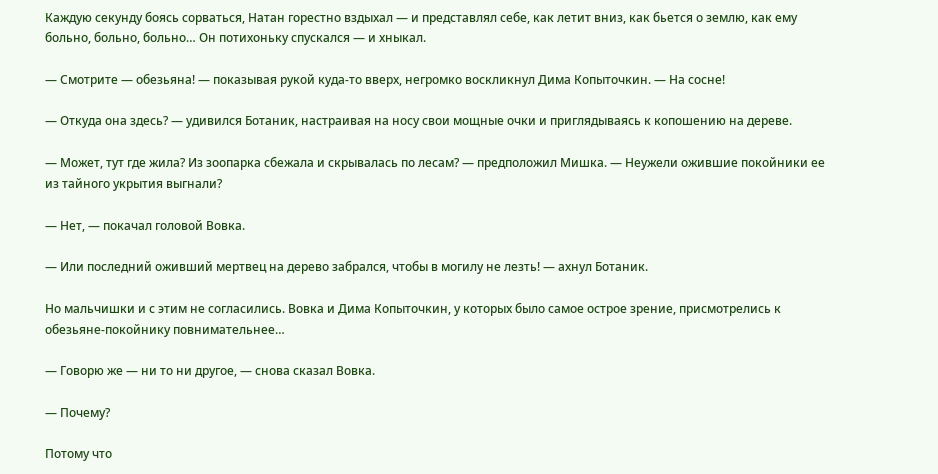Каждую секунду боясь сорваться, Натан горестно вздыхал — и представлял себе, как летит вниз, как бьется о землю, как ему больно, больно, больно… Он потихоньку спускался — и хныкал.

— Смотрите — обезьяна! — показывая рукой куда-то вверх, негромко воскликнул Дима Копыточкин. — На сосне!

— Откуда она здесь? — удивился Ботаник, настраивая на носу свои мощные очки и приглядываясь к копошению на дереве.

— Может, тут где жила? Из зоопарка сбежала и скрывалась по лесам? — предположил Мишка. — Неужели ожившие покойники ее из тайного укрытия выгнали?

— Нет, — покачал головой Вовка.

— Или последний оживший мертвец на дерево забрался, чтобы в могилу не лезть! — ахнул Ботаник.

Но мальчишки и с этим не согласились. Вовка и Дима Копыточкин, у которых было самое острое зрение, присмотрелись к обезьяне-покойнику повнимательнее…

— Говорю же — ни то ни другое, — снова сказал Вовка.

— Почему?

Потому что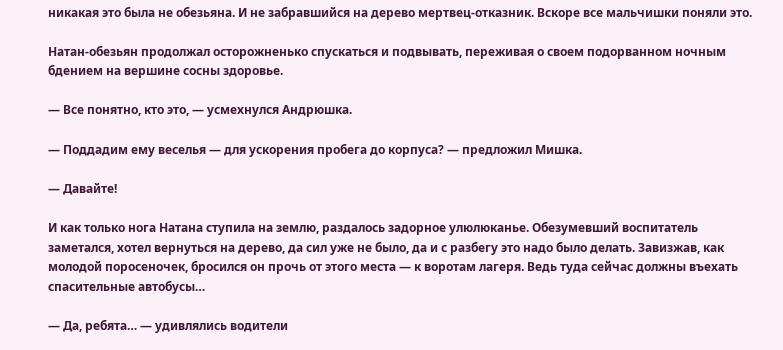никакая это была не обезьяна. И не забравшийся на дерево мертвец-отказник. Вскоре все мальчишки поняли это.

Натан-обезьян продолжал осторожненько спускаться и подвывать, переживая о своем подорванном ночным бдением на вершине сосны здоровье.

— Все понятно, кто это, — усмехнулся Андрюшка.

— Поддадим ему веселья — для ускорения пробега до корпуса? — предложил Мишка.

— Давайте!

И как только нога Натана ступила на землю, раздалось задорное улюлюканье. Обезумевший воспитатель заметался, хотел вернуться на дерево, да сил уже не было, да и с разбегу это надо было делать. Завизжав, как молодой поросеночек, бросился он прочь от этого места — к воротам лагеря. Ведь туда сейчас должны въехать спасительные автобусы…

— Да, ребята… — удивлялись водители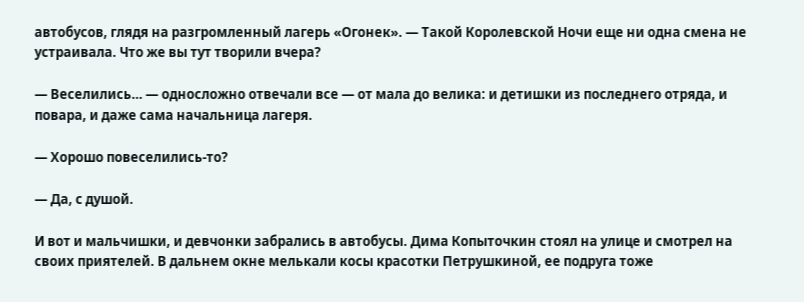автобусов, глядя на разгромленный лагерь «Огонек». — Такой Королевской Ночи еще ни одна смена не устраивала. Что же вы тут творили вчера?

— Веселились… — односложно отвечали все — от мала до велика: и детишки из последнего отряда, и повара, и даже сама начальница лагеря.

— Хорошо повеселились-то?

— Да, с душой.

И вот и мальчишки, и девчонки забрались в автобусы. Дима Копыточкин стоял на улице и смотрел на своих приятелей. В дальнем окне мелькали косы красотки Петрушкиной, ее подруга тоже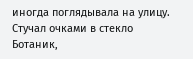иногда поглядывала на улицу. Стучал очками в стекло Ботаник,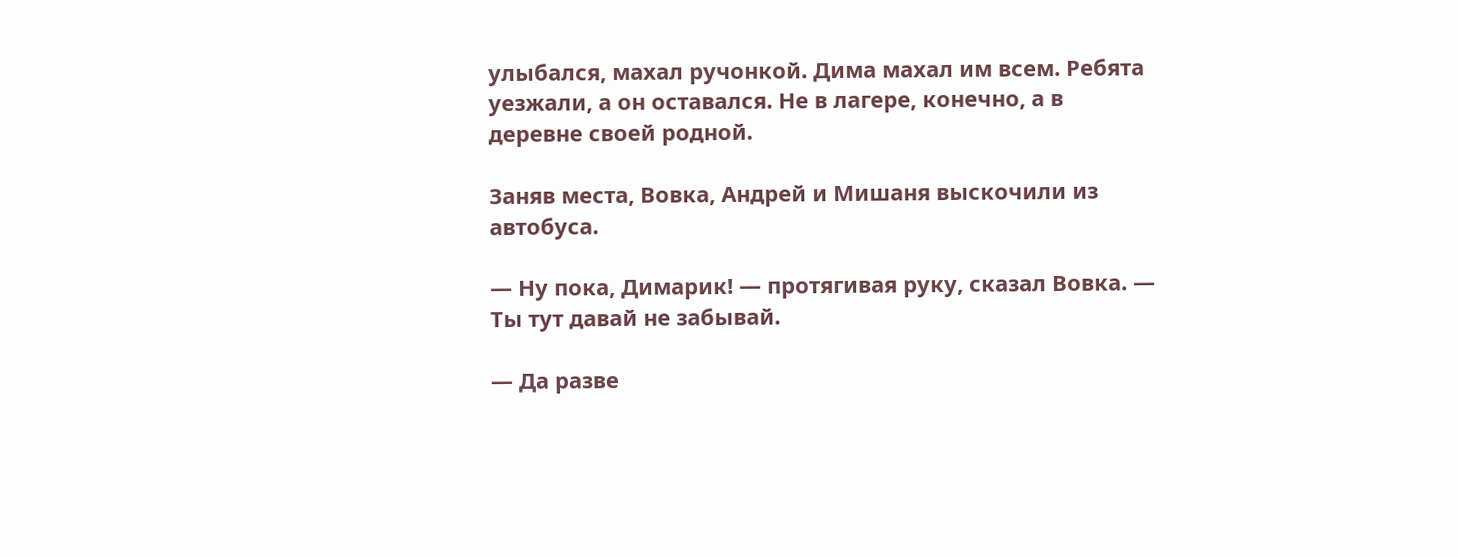улыбался, махал ручонкой. Дима махал им всем. Ребята уезжали, а он оставался. Не в лагере, конечно, а в деревне своей родной.

Заняв места, Вовка, Андрей и Мишаня выскочили из автобуса.

— Ну пока, Димарик! — протягивая руку, сказал Вовка. — Ты тут давай не забывай.

— Да разве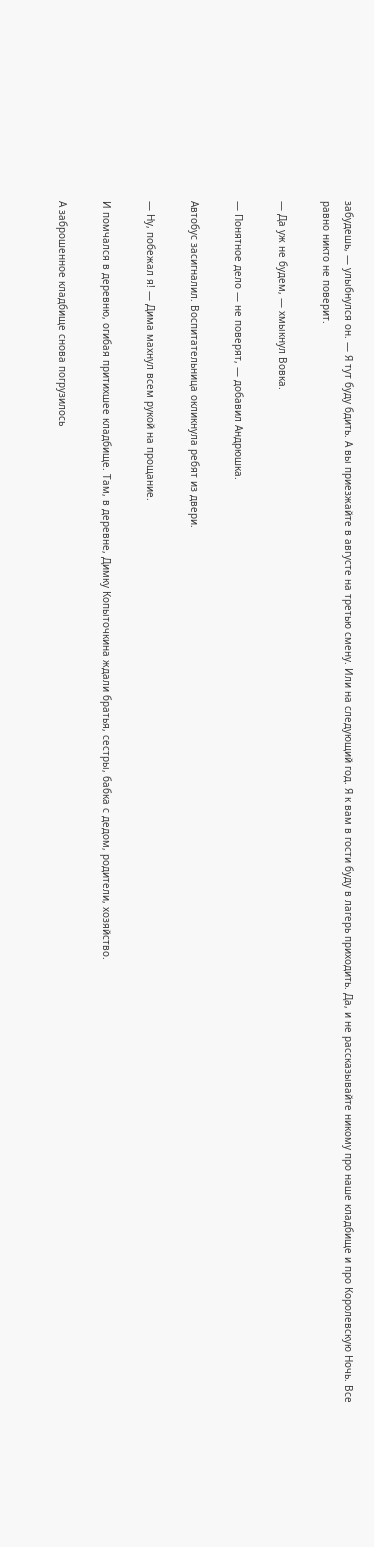забудешь, — улыбнулся он. — Я тут буду бдить. А вы приезжайте в августе на третью смену. Или на следующий год. Я к вам в гости буду в лагерь приходить. Да, и не рассказывайте никому про наше кладбище и про Королевскую Ночь. Все равно никто не поверит.

— Да уж не будем, — хмыкнул Вовка.

— Понятное дело — не поверят, — добавил Андрюшка.

Автобус засигналил. Воспитательница окликнула ребят из двери.

— Ну, побежал я! — Дима махнул всем рукой на прощание.

И помчался в деревню, огибая притихшее кладбище. Там, в деревне, Димку Копыточкина ждали братья, сестры, бабка с дедом, родители, хозяйство.

А заброшенное кладбище снова погрузилось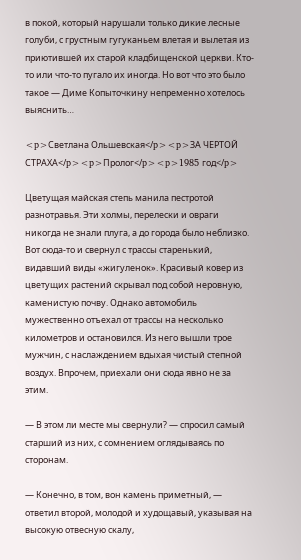в покой, который нарушали только дикие лесные голуби, с грустным гугуканьем влетая и вылетая из приютившей их старой кладбищенской церкви. Кто-то или что-то пугало их иногда. Но вот что это было такое — Диме Копыточкину непременно хотелось выяснить…

<p>Светлана Ольшевская</p><p>ЗА ЧЕРТОЙ СТРАХА</p><p>Пролог</p><p>1985 год</p>

Цветущая майская степь манила пестротой разнотравья. Эти холмы, перелески и овраги никогда не знали плуга, а до города было неблизко. Вот сюда-то и свернул с трассы старенький, видавший виды «жигуленок». Красивый ковер из цветущих растений скрывал под собой неровную, каменистую почву. Однако автомобиль мужественно отъехал от трассы на несколько километров и остановился. Из него вышли трое мужчин, с наслаждением вдыхая чистый степной воздух. Впрочем, приехали они сюда явно не за этим.

— В этом ли месте мы свернули? — спросил самый старший из них, с сомнением оглядываясь по сторонам.

— Конечно, в том, вон камень приметный, — ответил второй, молодой и худощавый, указывая на высокую отвесную скалу,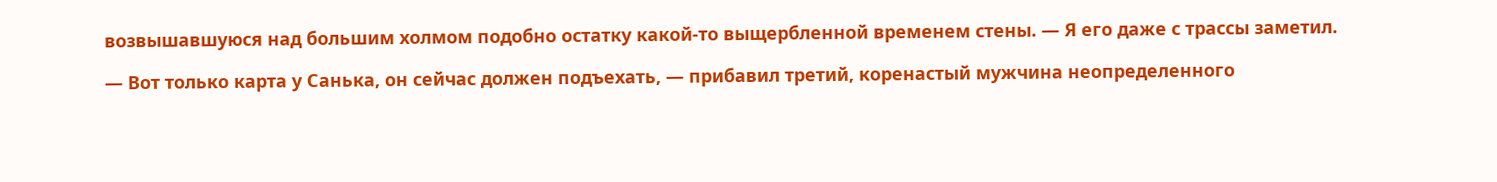возвышавшуюся над большим холмом подобно остатку какой-то выщербленной временем стены. — Я его даже с трассы заметил.

— Вот только карта у Санька, он сейчас должен подъехать, — прибавил третий, коренастый мужчина неопределенного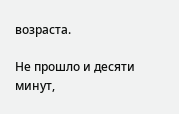возраста.

Не прошло и десяти минут,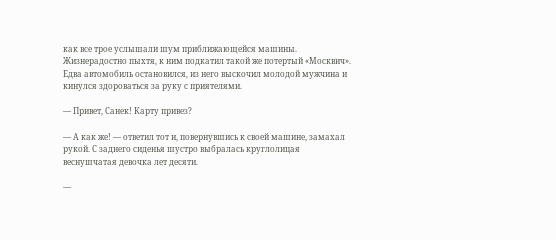как все трое услышали шум приближающейся машины. Жизнерадостно пыхтя, к ним подкатил такой же потертый «Москвич». Едва автомобиль остановился, из него выскочил молодой мужчина и кинулся здороваться за руку с приятелями.

— Привет, Санек! Карту привез?

— А как же! — ответил тот и, повернувшись к своей машине, замахал рукой. С заднего сиденья шустро выбралась круглолицая веснушчатая девочка лет десяти.

—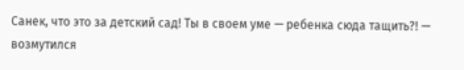Санек, что это за детский сад! Ты в своем уме — ребенка сюда тащить?! — возмутился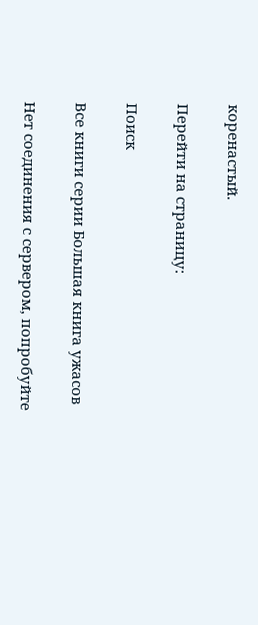коренастый.

Перейти на страницу:

Поиск

Все книги серии Большая книга ужасов

Нет соединения с сервером, попробуйте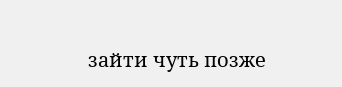зайти чуть позже